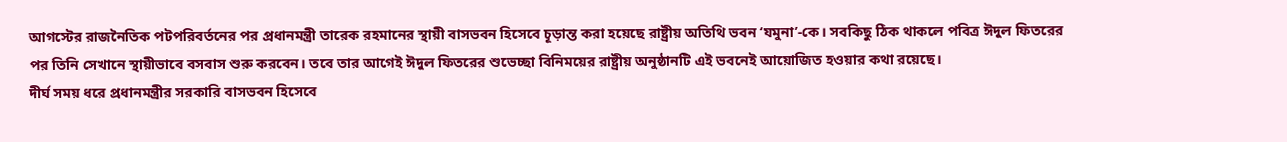আগস্টের রাজনৈতিক পটপরিবর্তনের পর প্রধানমন্ত্রী তারেক রহমানের স্থায়ী বাসভবন হিসেবে চূড়ান্ত করা হয়েছে রাষ্ট্রীয় অতিথি ভবন ‘যমুনা’-কে। সবকিছু ঠিক থাকলে পবিত্র ঈদুল ফিতরের পর তিনি সেখানে স্থায়ীভাবে বসবাস শুরু করবেন। তবে তার আগেই ঈদুল ফিতরের শুভেচ্ছা বিনিময়ের রাষ্ট্রীয় অনুষ্ঠানটি এই ভবনেই আয়োজিত হওয়ার কথা রয়েছে।
দীর্ঘ সময় ধরে প্রধানমন্ত্রীর সরকারি বাসভবন হিসেবে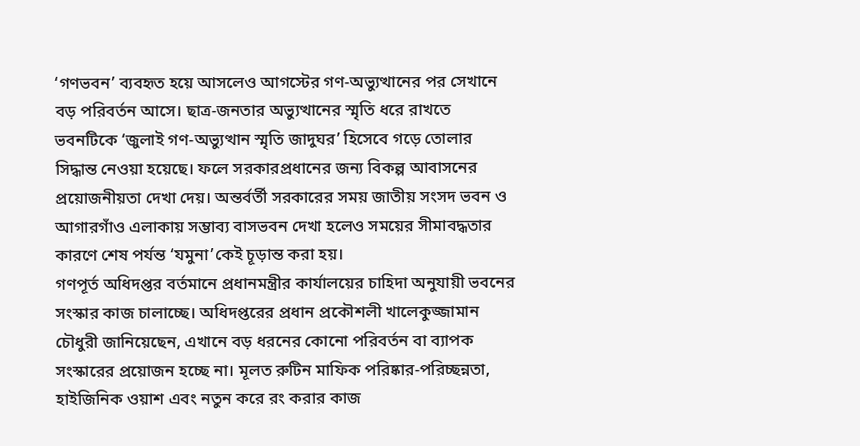‘গণভবন’ ব্যবহৃত হয়ে আসলেও আগস্টের গণ-অভ্যুত্থানের পর সেখানে বড় পরিবর্তন আসে। ছাত্র-জনতার অভ্যুত্থানের স্মৃতি ধরে রাখতে ভবনটিকে ‘জুলাই গণ-অভ্যুত্থান স্মৃতি জাদুঘর’ হিসেবে গড়ে তোলার সিদ্ধান্ত নেওয়া হয়েছে। ফলে সরকারপ্রধানের জন্য বিকল্প আবাসনের প্রয়োজনীয়তা দেখা দেয়। অন্তর্বর্তী সরকারের সময় জাতীয় সংসদ ভবন ও আগারগাঁও এলাকায় সম্ভাব্য বাসভবন দেখা হলেও সময়ের সীমাবদ্ধতার কারণে শেষ পর্যন্ত ‘যমুনা’কেই চূড়ান্ত করা হয়।
গণপূর্ত অধিদপ্তর বর্তমানে প্রধানমন্ত্রীর কার্যালয়ের চাহিদা অনুযায়ী ভবনের সংস্কার কাজ চালাচ্ছে। অধিদপ্তরের প্রধান প্রকৌশলী খালেকুজ্জামান চৌধুরী জানিয়েছেন, এখানে বড় ধরনের কোনো পরিবর্তন বা ব্যাপক সংস্কারের প্রয়োজন হচ্ছে না। মূলত রুটিন মাফিক পরিষ্কার-পরিচ্ছন্নতা, হাইজিনিক ওয়াশ এবং নতুন করে রং করার কাজ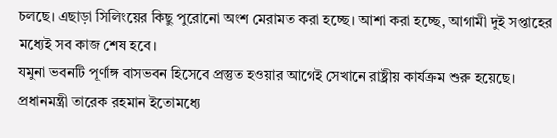চলছে। এছাড়া সিলিংয়ের কিছু পুরোনো অংশ মেরামত করা হচ্ছে। আশা করা হচ্ছে, আগামী দুই সপ্তাহের মধ্যেই সব কাজ শেষ হবে।
যমুনা ভবনটি পূর্ণাঙ্গ বাসভবন হিসেবে প্রস্তুত হওয়ার আগেই সেখানে রাষ্ট্রীয় কার্যক্রম শুরু হয়েছে। প্রধানমন্ত্রী তারেক রহমান ইতোমধ্যে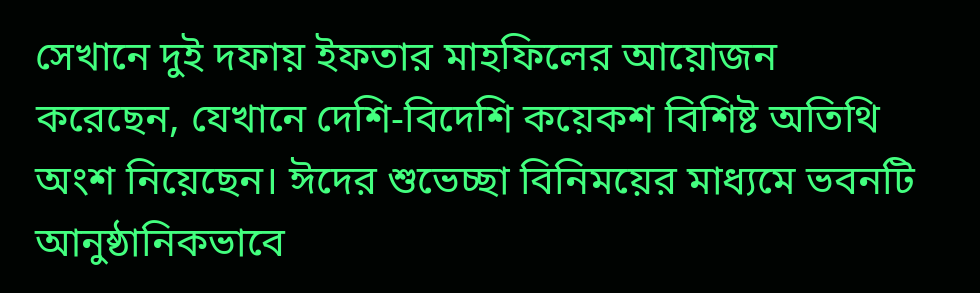সেখানে দুই দফায় ইফতার মাহফিলের আয়োজন করেছেন, যেখানে দেশি-বিদেশি কয়েকশ বিশিষ্ট অতিথি অংশ নিয়েছেন। ঈদের শুভেচ্ছা বিনিময়ের মাধ্যমে ভবনটি আনুষ্ঠানিকভাবে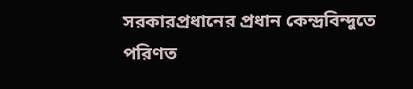সরকারপ্রধানের প্রধান কেন্দ্রবিন্দুতে পরিণত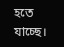হতে যাচ্ছে।